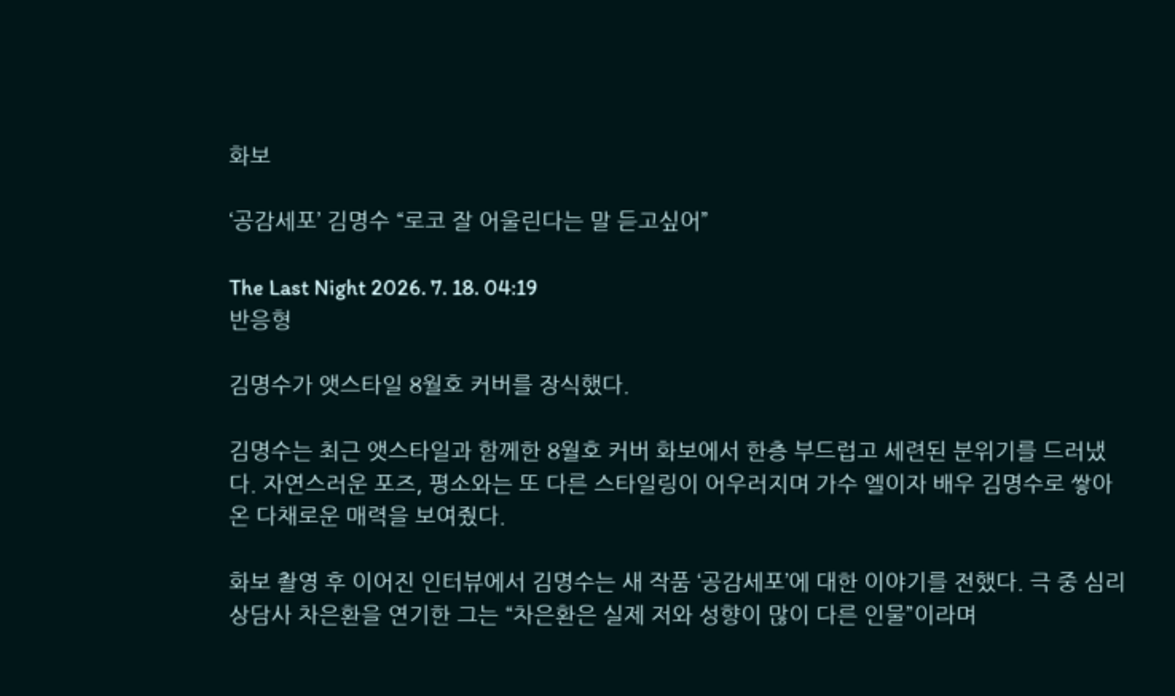화보

‘공감세포’ 김명수 “로코 잘 어울린다는 말 듣고싶어”

The Last Night 2026. 7. 18. 04:19
반응형

김명수가 앳스타일 8월호 커버를 장식했다.

김명수는 최근 앳스타일과 함께한 8월호 커버 화보에서 한층 부드럽고 세련된 분위기를 드러냈다. 자연스러운 포즈, 평소와는 또 다른 스타일링이 어우러지며 가수 엘이자 배우 김명수로 쌓아온 다채로운 매력을 보여줬다.

화보 촬영 후 이어진 인터뷰에서 김명수는 새 작품 ‘공감세포’에 대한 이야기를 전했다. 극 중 심리상담사 차은환을 연기한 그는 “차은환은 실제 저와 성향이 많이 다른 인물”이라며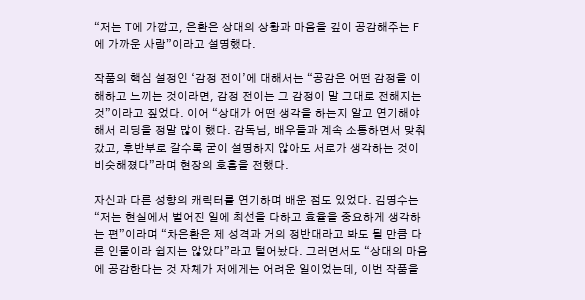“저는 T에 가깝고, 은환은 상대의 상황과 마음을 깊이 공감해주는 F에 가까운 사람”이라고 설명했다.

작품의 핵심 설정인 ‘감정 전이’에 대해서는 “공감은 어떤 감정을 이해하고 느끼는 것이라면, 감정 전이는 그 감정이 말 그대로 전해지는 것”이라고 짚었다. 이어 “상대가 어떤 생각을 하는지 알고 연기해야 해서 리딩을 정말 많이 했다. 감독님, 배우들과 계속 소통하면서 맞춰갔고, 후반부로 갈수록 굳이 설명하지 않아도 서로가 생각하는 것이 비슷해졌다”라며 현장의 호흡을 전했다.

자신과 다른 성향의 캐릭터를 연기하며 배운 점도 있었다. 김명수는 “저는 현실에서 벌어진 일에 최선을 다하고 효율을 중요하게 생각하는 편”이라며 “차은환은 제 성격과 거의 정반대라고 봐도 될 만큼 다른 인물이라 쉽지는 않았다”라고 털어놨다. 그러면서도 “상대의 마음에 공감한다는 것 자체가 저에게는 어려운 일이었는데, 이번 작품을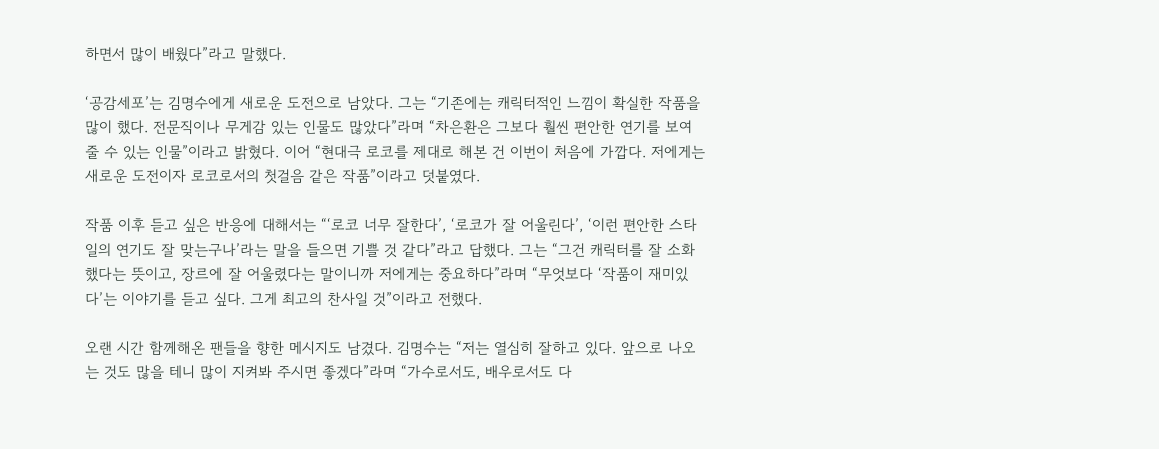하면서 많이 배웠다”라고 말했다.

‘공감세포’는 김명수에게 새로운 도전으로 남았다. 그는 “기존에는 캐릭터적인 느낌이 확실한 작품을 많이 했다. 전문직이나 무게감 있는 인물도 많았다”라며 “차은환은 그보다 훨씬 편안한 연기를 보여줄 수 있는 인물”이라고 밝혔다. 이어 “현대극 로코를 제대로 해본 건 이번이 처음에 가깝다. 저에게는 새로운 도전이자 로코로서의 첫걸음 같은 작품”이라고 덧붙였다.

작품 이후 듣고 싶은 반응에 대해서는 “‘로코 너무 잘한다’, ‘로코가 잘 어울린다’, ‘이런 편안한 스타일의 연기도 잘 맞는구나’라는 말을 들으면 기쁠 것 같다”라고 답했다. 그는 “그건 캐릭터를 잘 소화했다는 뜻이고, 장르에 잘 어울렸다는 말이니까 저에게는 중요하다”라며 “무엇보다 ‘작품이 재미있다’는 이야기를 듣고 싶다. 그게 최고의 찬사일 것”이라고 전했다.

오랜 시간 함께해온 팬들을 향한 메시지도 남겼다. 김명수는 “저는 열심히 잘하고 있다. 앞으로 나오는 것도 많을 테니 많이 지켜봐 주시면 좋겠다”라며 “가수로서도, 배우로서도 다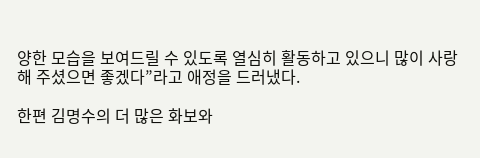양한 모습을 보여드릴 수 있도록 열심히 활동하고 있으니 많이 사랑해 주셨으면 좋겠다”라고 애정을 드러냈다.

한편 김명수의 더 많은 화보와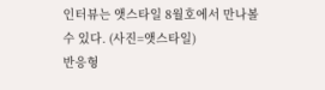인터뷰는 앳스타일 8월호에서 만나볼 수 있다. (사진=앳스타일)
반응형